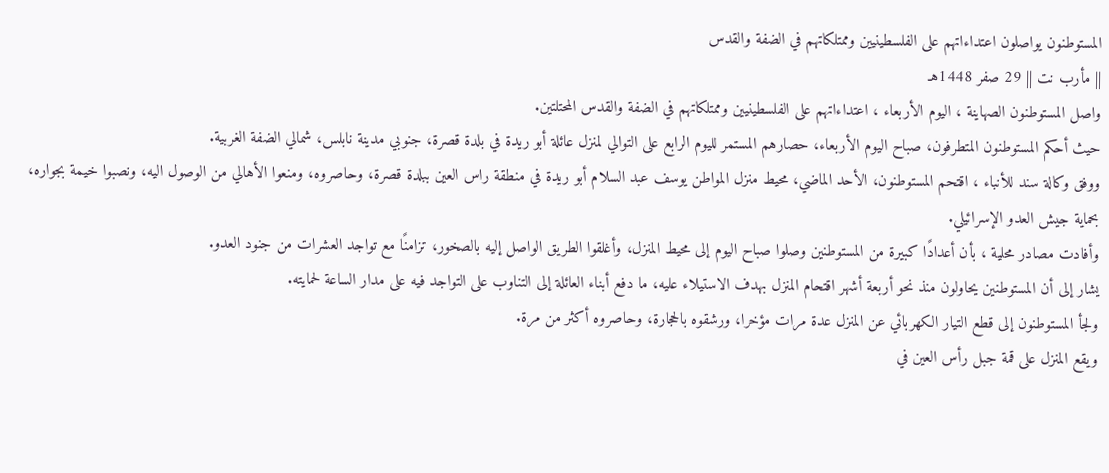المستوطنون يواصلون اعتداءاتهم على الفلسطينيين وممتلكاتهم في الضفة والقدس
|| مأرب نت || 29 صفر 1448هـ
واصل المستوطنون الصهاينة ، اليوم الأربعاء ، اعتداءاتهم على الفلسطينيين وممتلكاتهم في الضفة والقدس المحتلتين.
حيث أحكم المستوطنون المتطرفون، صباح اليوم الأربعاء، حصارهم المستمر لليوم الرابع على التوالي لمنزل عائلة أبو ريدة في بلدة قصرة، جنوبي مدينة نابلس، شمالي الضفة الغربية.
ووفق وكالة سند للأنباء ، اقتحم المستوطنون، الأحد الماضي، محيط منزل المواطن يوسف عبد السلام أبو ريدة في منطقة راس العين ببلدة قصرة، وحاصروه، ومنعوا الأهالي من الوصول اليه، ونصبوا خيمة بجواره، بحماية جيش العدو الإسرائيلي.
وأفادت مصادر محلية ، بأن أعدادًا كبيرة من المستوطنين وصلوا صباح اليوم إلى محيط المنزل، وأغلقوا الطريق الواصل إليه بالصخور، تزامنًا مع تواجد العشرات من جنود العدو.
يشار إلى أن المستوطنين يحاولون منذ نحو أربعة أشهر اقتحام المنزل بهدف الاستيلاء عليه، ما دفع أبناء العائلة إلى التناوب على التواجد فيه على مدار الساعة لحمايته.
ولجأ المستوطنون إلى قطع التيار الكهربائي عن المنزل عدة مرات مؤخرا، ورشقوه بالحجارة، وحاصروه أكثر من مرة.
ويقع المنزل على قمة جبل رأس العين في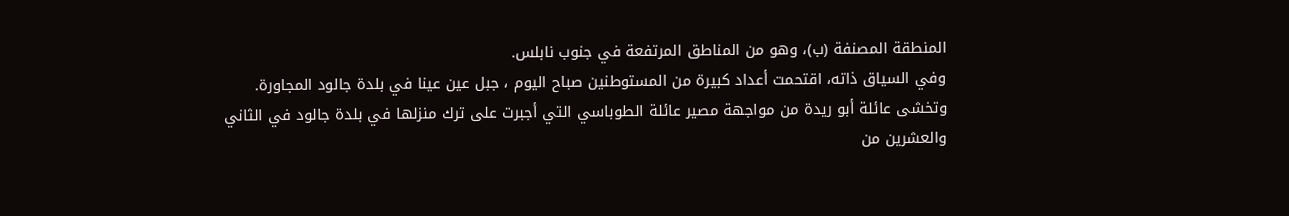المنطقة المصنفة (ب)، وهو من المناطق المرتفعة في جنوب نابلس.
وفي السياق ذاته، اقتحمت أعداد كبيرة من المستوطنين صباح اليوم ، جبل عين عينا في بلدة جالود المجاورة.
وتخشى عائلة أبو ريدة من مواجهة مصير عائلة الطوباسي التي أجبرت على ترك منزلها في بلدة جالود في الثاني والعشرين من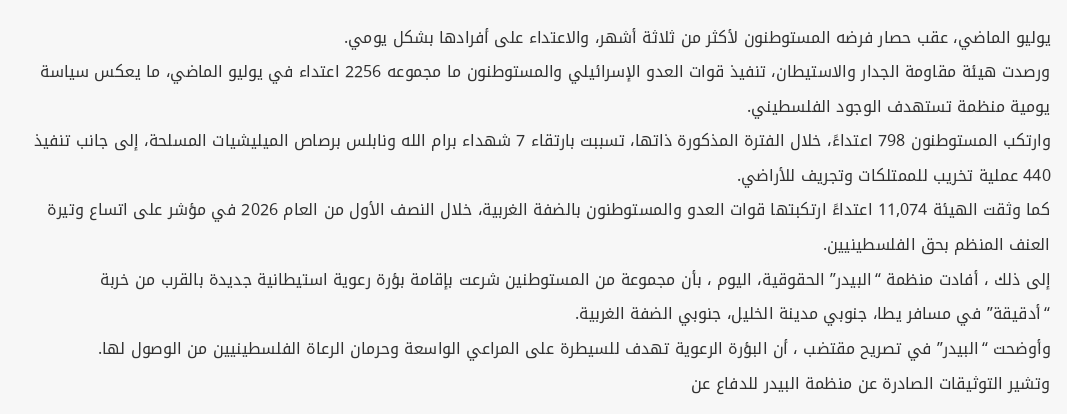يوليو الماضي، عقب حصار فرضه المستوطنون لأكثر من ثلاثة أشهر، والاعتداء على أفرادها بشكل يومي.
ورصدت هيئة مقاومة الجدار والاستيطان، تنفيذ قوات العدو الإسرائيلي والمستوطنون ما مجموعه 2256 اعتداء في يوليو الماضي، ما يعكس سياسة يومية منظمة تستهدف الوجود الفلسطيني.
وارتكب المستوطنون 798 اعتداءً، خلال الفترة المذكورة ذاتها، تسببت بارتقاء 7 شهداء برام الله ونابلس برصاص الميليشيات المسلحة، إلى جانب تنفيذ 440 عملية تخريب للممتلكات وتجريف للأراضي.
كما وثقت الهيئة 11,074 اعتداءً ارتكبتها قوات العدو والمستوطنون بالضفة الغربية، خلال النصف الأول من العام 2026 في مؤشر على اتساع وتيرة العنف المنظم بحق الفلسطينيين.
إلى ذلك ، أفادت منظمة “البيدر” الحقوقية، اليوم ، بأن مجموعة من المستوطنين شرعت بإقامة بؤرة رعوية استيطانية جديدة بالقرب من خربة “أدقيقة” في مسافر يطا، جنوبي مدينة الخليل، جنوبي الضفة الغربية.
وأوضحت “البيدر” في تصريح مقتضب ، أن البؤرة الرعوية تهدف للسيطرة على المراعي الواسعة وحرمان الرعاة الفلسطينيين من الوصول لها.
وتشير التوثيقات الصادرة عن منظمة البيدر للدفاع عن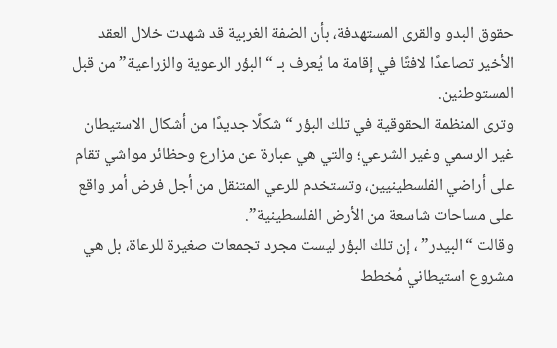حقوق البدو والقرى المستهدفة، بأن الضفة الغربية قد شهدت خلال العقد الأخير تصاعدًا لافتًا في إقامة ما يُعرف بـ “البؤر الرعوية والزراعية” من قبل المستوطنين.
وترى المنظمة الحقوقية في تلك البؤر “شكلًا جديدًا من أشكال الاستيطان غير الرسمي وغير الشرعي؛ والتي هي عبارة عن مزارع وحظائر مواشي تقام على أراضي الفلسطينيين، وتستخدم للرعي المتنقل من أجل فرض أمر واقع على مساحات شاسعة من الأرض الفلسطينية”.
وقالت “البيدر” ، إن تلك البؤر ليست مجرد تجمعات صغيرة للرعاة، بل هي مشروع استيطاني مُخطط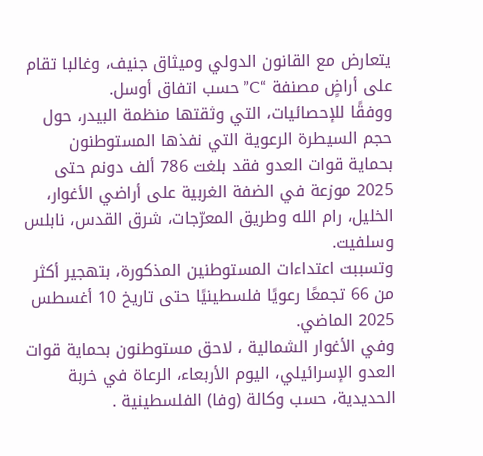يتعارض مع القانون الدولي وميثاق جنيف، وغالبا تقام على أراضٍ مصنفة “C” حسب اتفاق أوسل.
ووفقًا للإحصائيات، التي وثقتها منظمة البيدر، حول حجم السيطرة الرعوية التي نفذها المستوطنون بحماية قوات العدو فقد بلغت 786 ألف دونم حتى 2025 موزعة في الضفة الغربية على أراضي الأغوار، الخليل، رام الله وطريق المعرّجات، شرق القدس، نابلس وسلفيت.
وتسببت اعتداءات المستوطنين المذكورة، بتهجير أكثر من 66 تجمعًا رعويًا فلسطينيًا حتى تاريخ 10 أغسطس 2025 الماضي.
وفي الأغوار الشمالية ، لاحق مستوطنون بحماية قوات العدو الإسرائيلي، اليوم الأربعاء، الرعاة في خربة الحديدية، حسب وكالة (وفا) الفلسطينية .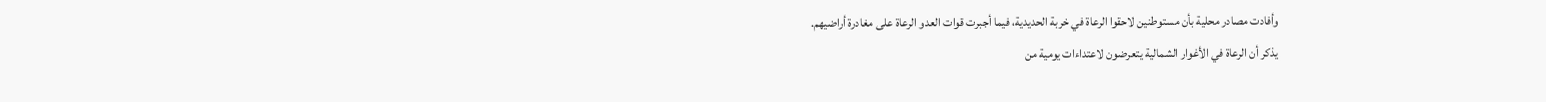وأفادت مصادر محلية بأن مستوطنين لاحقوا الرعاة في خربة الحديدية، فيما أجبرت قوات العدو الرعاة على مغادرة أراضيهم.
يذكر أن الرعاة في الأغوار الشمالية يتعرضون لاعتداءات يومية من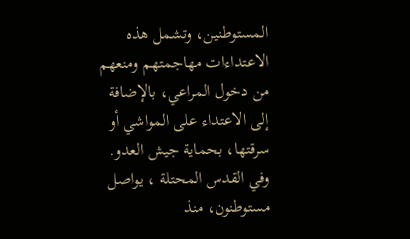المستوطنين، وتشمل هذه الاعتداءات مهاجمتهم ومنعهم من دخول المراعي، بالإضافة إلى الاعتداء على المواشي أو سرقتها، بحماية جيش العدو.
وفي القدس المحتلة ، يواصل مستوطنون، منذ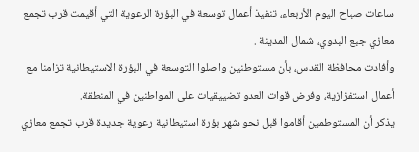ساعات صباح اليوم الأربعاء، تنفيذ أعمال توسعة في البؤرة الرعوية التي أقيمت قرب تجمع معازي جبع البدوي، شمال المدينة .
وأفادت محافظة القدس، بأن مستوطنين واصلوا التوسعة في البؤرة الاستيطانية تزامنا مع أعمال استفزازية، وفرض قوات العدو تضييقيات على المواطنين في المنطقة.
يذكر أن المستوطمين أقاموا قبل نحو شهر بؤرة استيطانية رعوية جديدة قرب تجمع معازي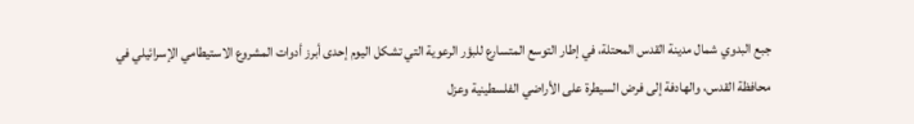جبع البدوي شمال مدينة القدس المحتلة، في إطار التوسع المتسارع للبؤر الرعوية التي تشكل اليوم إحدى أبرز أدوات المشروع الاستيطامي الإسرائيلي في محافظة القدس، والهادفة إلى فرض السيطرة على الأراضي الفلسطينية وعزل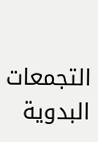التجمعات البدوية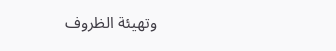وتهيئة الظروف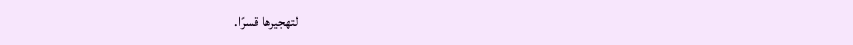لتهجيرها قسرًا.